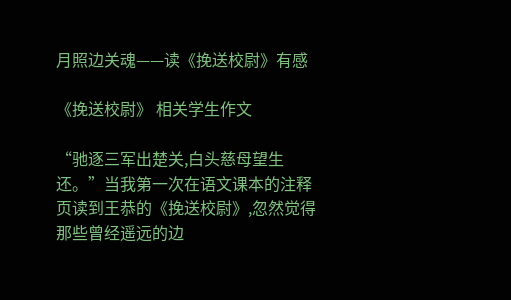月照边关魂——读《挽送校尉》有感

《挽送校尉》 相关学生作文

“驰逐三军出楚关,白头慈母望生还。”当我第一次在语文课本的注释页读到王恭的《挽送校尉》,忽然觉得那些曾经遥远的边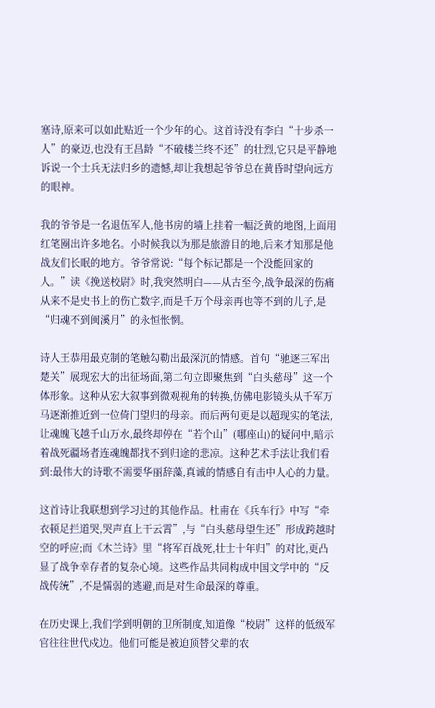塞诗,原来可以如此贴近一个少年的心。这首诗没有李白“十步杀一人”的豪迈,也没有王昌龄“不破楼兰终不还”的壮烈,它只是平静地诉说一个士兵无法归乡的遗憾,却让我想起爷爷总在黄昏时望向远方的眼神。

我的爷爷是一名退伍军人,他书房的墙上挂着一幅泛黄的地图,上面用红笔圈出许多地名。小时候我以为那是旅游目的地,后来才知那是他战友们长眠的地方。爷爷常说:“每个标记都是一个没能回家的人。”读《挽送校尉》时,我突然明白——从古至今,战争最深的伤痛从来不是史书上的伤亡数字,而是千万个母亲再也等不到的儿子,是“归魂不到闽溪月”的永恒怅惘。

诗人王恭用最克制的笔触勾勒出最深沉的情感。首句“驰逐三军出楚关”展现宏大的出征场面,第二句立即聚焦到“白头慈母”这一个体形象。这种从宏大叙事到微观视角的转换,仿佛电影镜头从千军万马逐渐推近到一位倚门望归的母亲。而后两句更是以超现实的笔法,让魂魄飞越千山万水,最终却停在“若个山”(哪座山)的疑问中,暗示着战死疆场者连魂魄都找不到归途的悲凉。这种艺术手法让我们看到:最伟大的诗歌不需要华丽辞藻,真诚的情感自有击中人心的力量。

这首诗让我联想到学习过的其他作品。杜甫在《兵车行》中写“牵衣顿足拦道哭,哭声直上干云霄”,与“白头慈母望生还”形成跨越时空的呼应;而《木兰诗》里“将军百战死,壮士十年归”的对比,更凸显了战争幸存者的复杂心境。这些作品共同构成中国文学中的“反战传统”,不是懦弱的逃避,而是对生命最深的尊重。

在历史课上,我们学到明朝的卫所制度,知道像“校尉”这样的低级军官往往世代戍边。他们可能是被迫顶替父辈的农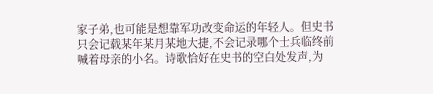家子弟,也可能是想靠军功改变命运的年轻人。但史书只会记载某年某月某地大捷,不会记录哪个士兵临终前喊着母亲的小名。诗歌恰好在史书的空白处发声,为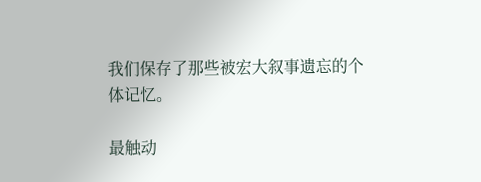我们保存了那些被宏大叙事遗忘的个体记忆。

最触动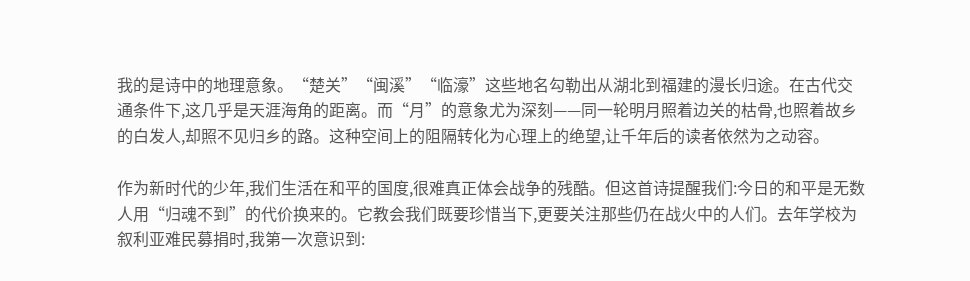我的是诗中的地理意象。“楚关”“闽溪”“临濠”这些地名勾勒出从湖北到福建的漫长归途。在古代交通条件下,这几乎是天涯海角的距离。而“月”的意象尤为深刻——同一轮明月照着边关的枯骨,也照着故乡的白发人,却照不见归乡的路。这种空间上的阻隔转化为心理上的绝望,让千年后的读者依然为之动容。

作为新时代的少年,我们生活在和平的国度,很难真正体会战争的残酷。但这首诗提醒我们:今日的和平是无数人用“归魂不到”的代价换来的。它教会我们既要珍惜当下,更要关注那些仍在战火中的人们。去年学校为叙利亚难民募捐时,我第一次意识到: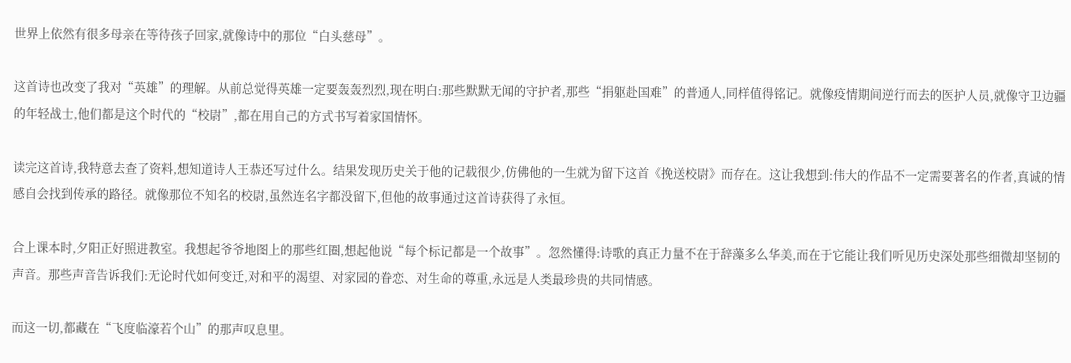世界上依然有很多母亲在等待孩子回家,就像诗中的那位“白头慈母”。

这首诗也改变了我对“英雄”的理解。从前总觉得英雄一定要轰轰烈烈,现在明白:那些默默无闻的守护者,那些“捐躯赴国难”的普通人,同样值得铭记。就像疫情期间逆行而去的医护人员,就像守卫边疆的年轻战士,他们都是这个时代的“校尉”,都在用自己的方式书写着家国情怀。

读完这首诗,我特意去查了资料,想知道诗人王恭还写过什么。结果发现历史关于他的记载很少,仿佛他的一生就为留下这首《挽送校尉》而存在。这让我想到:伟大的作品不一定需要著名的作者,真诚的情感自会找到传承的路径。就像那位不知名的校尉,虽然连名字都没留下,但他的故事通过这首诗获得了永恒。

合上课本时,夕阳正好照进教室。我想起爷爷地图上的那些红圈,想起他说“每个标记都是一个故事”。忽然懂得:诗歌的真正力量不在于辞藻多么华美,而在于它能让我们听见历史深处那些细微却坚韧的声音。那些声音告诉我们:无论时代如何变迁,对和平的渴望、对家园的眷恋、对生命的尊重,永远是人类最珍贵的共同情感。

而这一切,都藏在“飞度临濠若个山”的那声叹息里。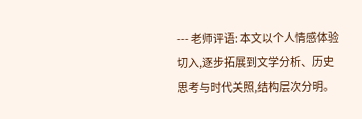--- 老师评语: 本文以个人情感体验切入,逐步拓展到文学分析、历史思考与时代关照,结构层次分明。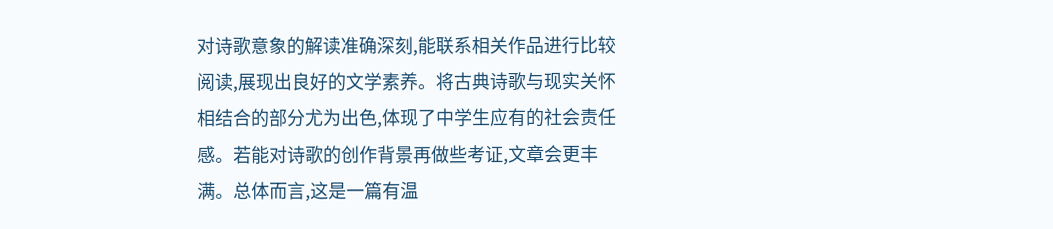对诗歌意象的解读准确深刻,能联系相关作品进行比较阅读,展现出良好的文学素养。将古典诗歌与现实关怀相结合的部分尤为出色,体现了中学生应有的社会责任感。若能对诗歌的创作背景再做些考证,文章会更丰满。总体而言,这是一篇有温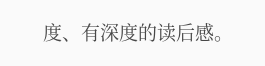度、有深度的读后感。